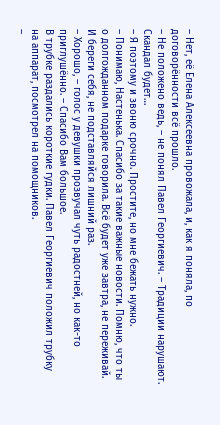– Нет, её Елена Алексеевна провожала, и, как я поняла, по договорённости всё прошло.
– Не положено ведь, – не понял Павел Георгиевич. – Традиции нарушают. Скандал будет…
– Я поэтому и звоню срочно. Простите, но мне бежать нужно.
– Понимаю, Настенька. Спасибо за такие важные новости. Помню, что ты о долгожданном подарке говорила. Всё будет уже завтра, не переживай. И береги себя, не подставляйся лишний раз.
– Хорошо, – голос у девушки прозвучал чуть радостней, но как-то приглушённо. – Спасибо Вам большое.
В трубке раздались короткие гудки. Павел Георгиевич положил трубку на аппарат, посмотрел на помощников.
–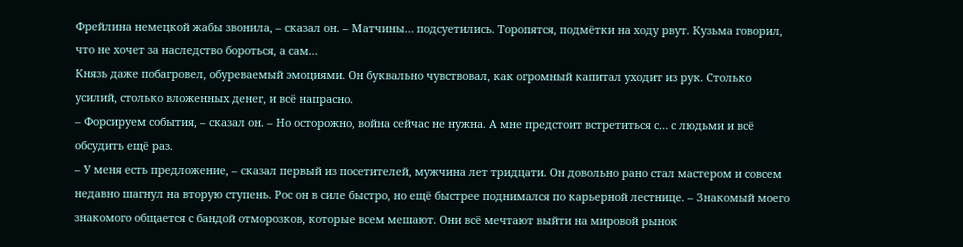Фрейлина немецкой жабы звонила, – сказал он. – Матчины… подсуетились. Торопятся, подмётки на ходу рвут. Кузьма говорил, что не хочет за наследство бороться, а сам…
Князь даже побагровел, обуреваемый эмоциями. Он буквально чувствовал, как огромный капитал уходит из рук. Столько усилий, столько вложенных денег, и всё напрасно.
– Форсируем события, – сказал он. – Но осторожно, война сейчас не нужна. А мне предстоит встретиться с… с людьми и всё обсудить ещё раз.
– У меня есть предложение, – сказал первый из посетителей, мужчина лет тридцати. Он довольно рано стал мастером и совсем недавно шагнул на вторую ступень. Рос он в силе быстро, но ещё быстрее поднимался по карьерной лестнице. – Знакомый моего знакомого общается с бандой отморозков, которые всем мешают. Они всё мечтают выйти на мировой рынок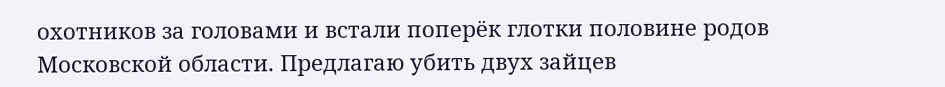охотников за головами и встали поперёк глотки половине родов Московской области. Предлагаю убить двух зайцев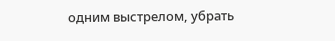одним выстрелом, убрать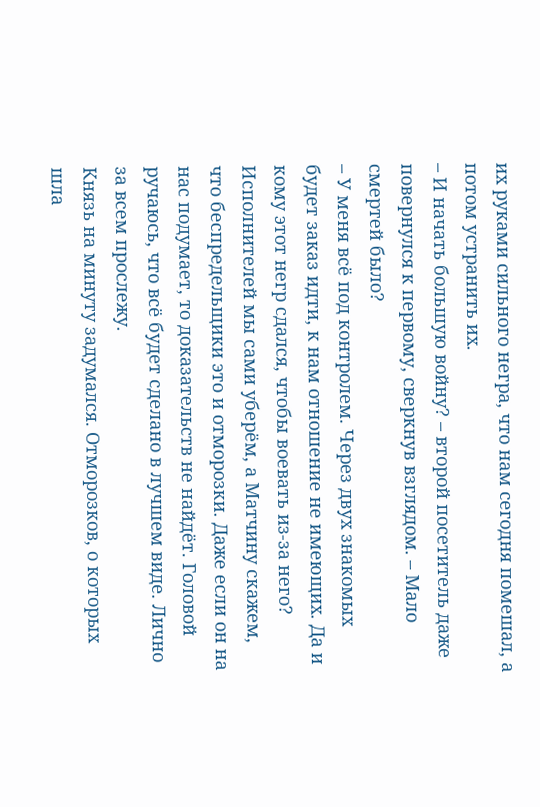их руками сильного негра, что нам сегодня помешал, а потом устранить их.
– И начать большую войну? – второй посетитель даже повернулся к первому, сверкнув взглядом. – Мало смертей было?
– У меня всё под контролем. Через двух знакомых будет заказ идти, к нам отношение не имеющих. Да и кому этот негр сдался, чтобы воевать из-за него? Исполнителей мы сами уберём, а Матчину скажем, что беспредельщики это и отморозки. Даже если он на нас подумает, то доказательств не найдёт. Головой ручаюсь, что всё будет сделано в лучшем виде. Лично за всем прослежу.
Князь на минуту задумался. Отморозков, о которых шла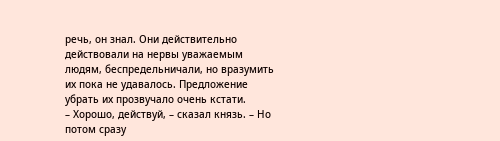речь, он знал. Они действительно действовали на нервы уважаемым людям, беспредельничали, но вразумить их пока не удавалось. Предложение убрать их прозвучало очень кстати.
– Хорошо, действуй, – сказал князь. – Но потом сразу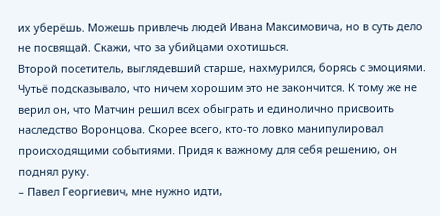их уберёшь. Можешь привлечь людей Ивана Максимовича, но в суть дело не посвящай. Скажи, что за убийцами охотишься.
Второй посетитель, выглядевший старше, нахмурился, борясь с эмоциями. Чутьё подсказывало, что ничем хорошим это не закончится. К тому же не верил он, что Матчин решил всех обыграть и единолично присвоить наследство Воронцова. Скорее всего, кто-то ловко манипулировал происходящими событиями. Придя к важному для себя решению, он поднял руку.
– Павел Георгиевич, мне нужно идти,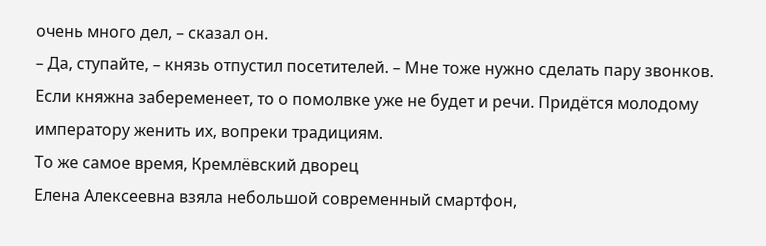очень много дел, – сказал он.
– Да, ступайте, – князь отпустил посетителей. – Мне тоже нужно сделать пару звонков. Если княжна забеременеет, то о помолвке уже не будет и речи. Придётся молодому императору женить их, вопреки традициям.
То же самое время, Кремлёвский дворец
Елена Алексеевна взяла небольшой современный смартфон,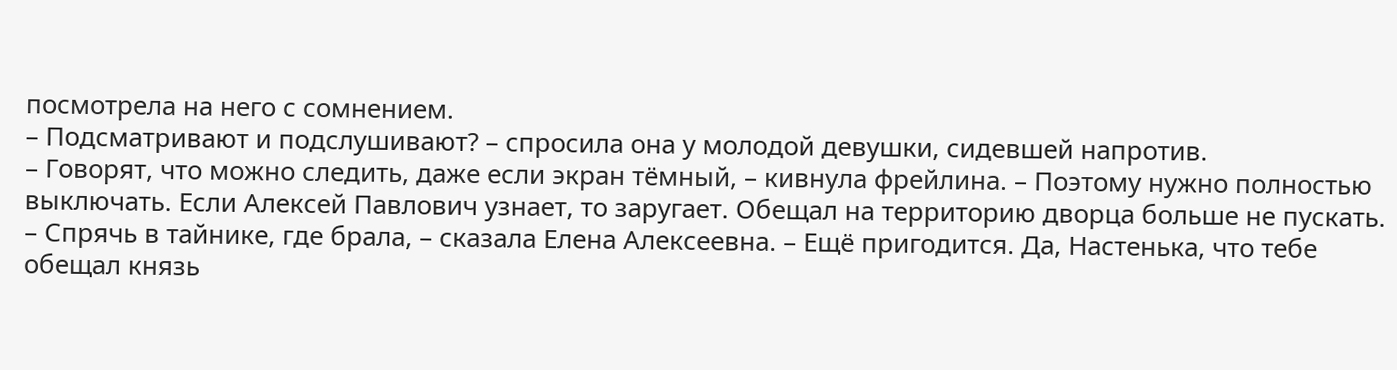посмотрела на него с сомнением.
– Подсматривают и подслушивают? – спросила она у молодой девушки, сидевшей напротив.
– Говорят, что можно следить, даже если экран тёмный, – кивнула фрейлина. – Поэтому нужно полностью выключать. Если Алексей Павлович узнает, то заругает. Обещал на территорию дворца больше не пускать.
– Спрячь в тайнике, где брала, – сказала Елена Алексеевна. – Ещё пригодится. Да, Настенька, что тебе обещал князь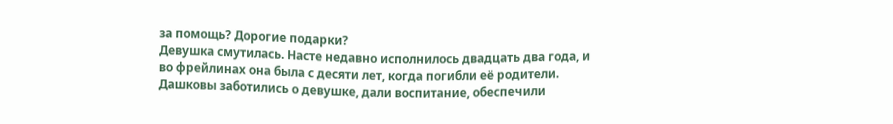за помощь? Дорогие подарки?
Девушка смутилась. Насте недавно исполнилось двадцать два года, и во фрейлинах она была с десяти лет, когда погибли её родители. Дашковы заботились о девушке, дали воспитание, обеспечили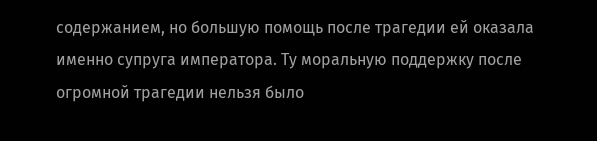содержанием, но большую помощь после трагедии ей оказала именно супруга императора. Ту моральную поддержку после огромной трагедии нельзя было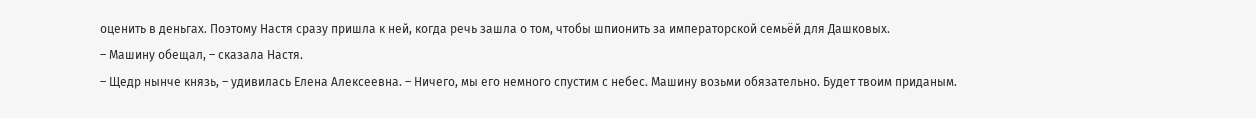оценить в деньгах. Поэтому Настя сразу пришла к ней, когда речь зашла о том, чтобы шпионить за императорской семьёй для Дашковых.
– Машину обещал, – сказала Настя.
– Щедр нынче князь, – удивилась Елена Алексеевна. – Ничего, мы его немного спустим с небес. Машину возьми обязательно. Будет твоим приданым.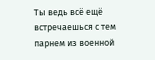Ты ведь всё ещё встречаешься с тем парнем из военной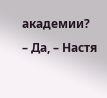академии?
– Да, – Настя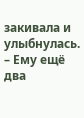закивала и улыбнулась. – Ему ещё два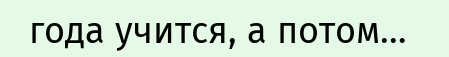года учится, а потом…